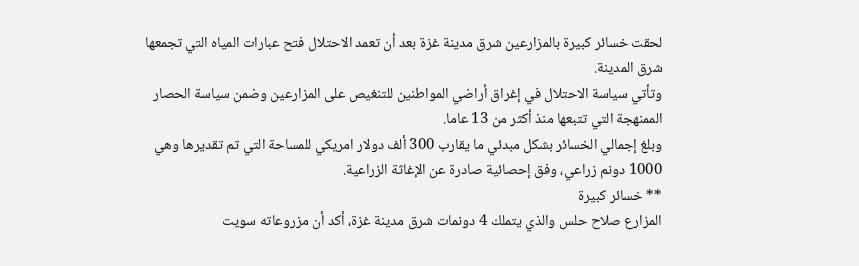لحقت خسائر كبيرة بالمزارعين شرق مدينة غزة بعد أن تعمد الاحتلال فتح عبارات المياه التي تجمعها شرق المدينة.
وتأتي سياسة الاحتلال في إغراق أراضي المواطنين للتنغيص على المزارعين وضمن سياسة الحصار الممنهجة التي تتبعها منذ أكثر من 13 عاما.
وبلغ إجمالي الخسائر بشكل مبدئي ما يقارب 300 ألف دولار امريكي للمساحة التي تم تقديرها وهي 1000 دونم زراعي، وفق إحصائية صادرة عن الإغاثة الزراعية.
** خسائر كبيرة
المزارع صلاح حلس والذي يتملك 4 دونمات شرق مدينة غزة، أكد أن مزروعاته سويت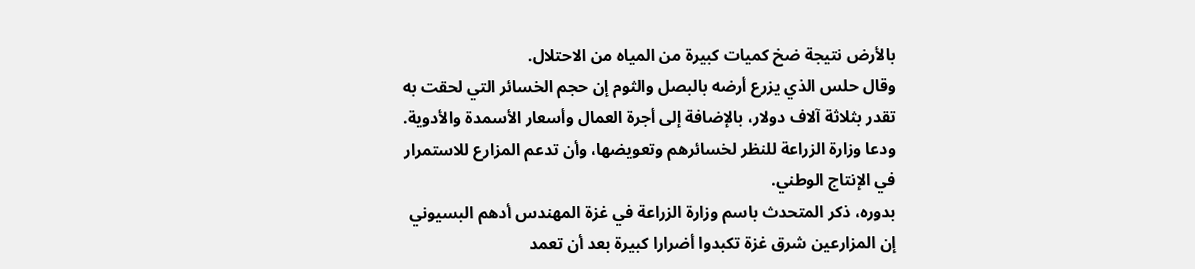بالأرض نتيجة ضخ كميات كبيرة من المياه من الاحتلال.
وقال حلس الذي يزرع أرضه بالبصل والثوم إن حجم الخسائر التي لحقت به تقدر بثلاثة آلاف دولار، بالإضافة إلى أجرة العمال وأسعار الأسمدة والأدوية.
ودعا وزارة الزراعة للنظر لخسائرهم وتعويضها، وأن تدعم المزارع للاستمرار في الإنتاج الوطني.
بدوره، ذكر المتحدث باسم وزارة الزراعة في غزة المهندس أدهم البسيوني إن المزارعين شرق غزة تكبدوا أضرارا كبيرة بعد أن تعمد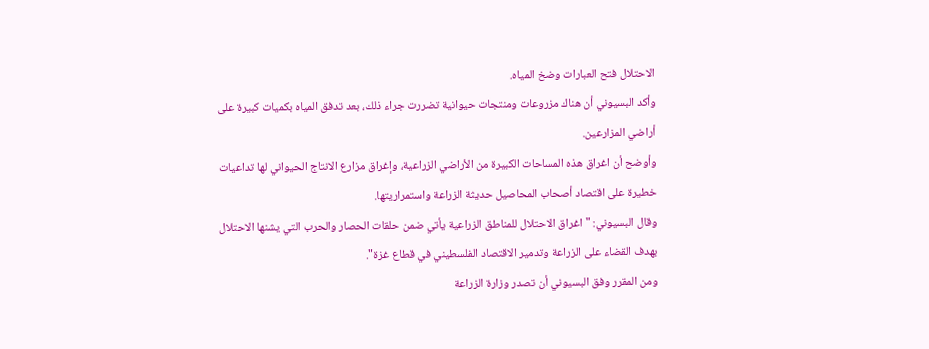الاحتلال فتح العبارات وضخ المياه.
وأكد البسيوني أن هناك مزروعات ومنتجات حيوانية تضررت جراء ذلك، بعد تدفق المياه بكميات كبيرة على أراضي المزارعين.
وأوضح أن اغراق هذه المساحات الكبيرة من الأراضي الزراعية، وإغراق مزارع الانتاج الحيواني لها تداعيات خطيرة على اقتصاد أصحاب المحاصيل حديثة الزراعة واستمراريتها.
وقال البسيوني: "اغراق الاحتلال للمناطق الزراعية يأتي ضمن حلقات الحصار والحرب التي يشنها الاحتلال بهدف القضاء على الزراعة وتدمير الاقتصاد الفلسطيني في قطاع غزة".
ومن المقرر وفق البسيوني أن تصدر وزارة الزراعة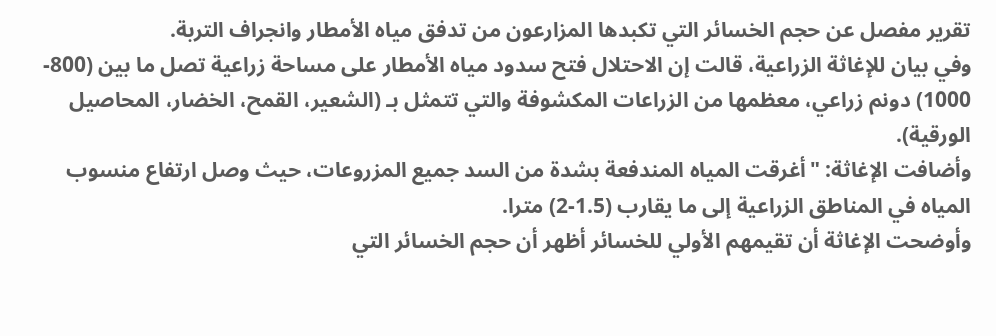تقرير مفصل عن حجم الخسائر التي تكبدها المزارعون من تدفق مياه الأمطار وانجراف التربة.
وفي بيان للإغاثة الزراعية، قالت إن الاحتلال فتح سدود مياه الأمطار على مساحة زراعية تصل ما بين (800- 1000) دونم زراعي، معظمها من الزراعات المكشوفة والتي تتمثل بـ (الشعير، القمح، الخضار، المحاصيل الورقية).
وأضافت الإغاثة: "أغرقت المياه المندفعة بشدة من السد جميع المزروعات، حيث وصل ارتفاع منسوب المياه في المناطق الزراعية إلى ما يقارب (1.5-2) مترا.
وأوضحت الإغاثة أن تقيمهم الأولي للخسائر أظهر أن حجم الخسائر التي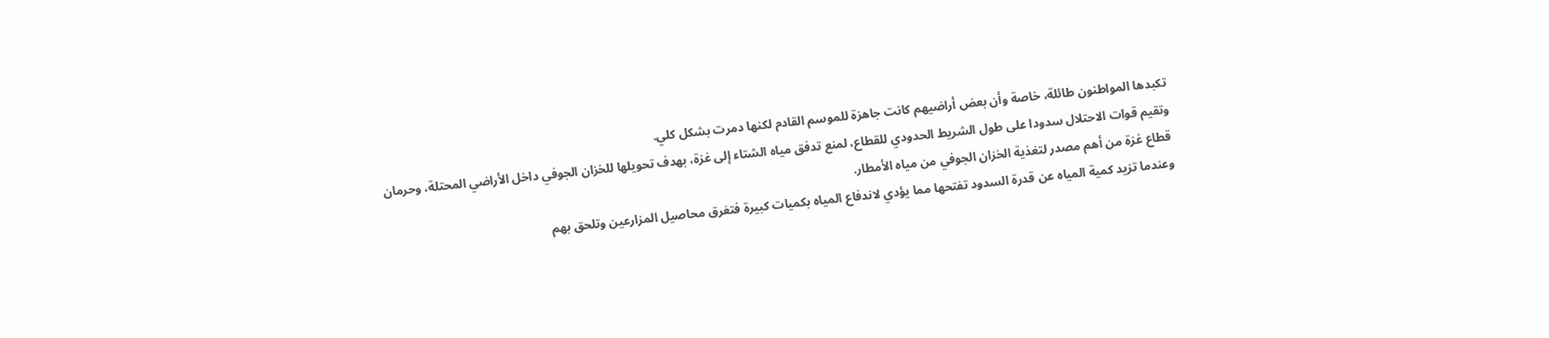تكبدها المواطنون طائلة، خاصة وأن بعض أراضيهم كانت جاهزة للموسم القادم لكنها دمرت بشكل كلي.
وتقيم قوات الاحتلال سدودا على طول الشريط الحدودي للقطاع، لمنع تدفق مياه الشتاء إلى غزة، بهدف تحويلها للخزان الجوفي داخل الأراضي المحتلة، وحرمان قطاع غزة من أهم مصدر لتغذية الخزان الجوفي من مياه الأمطار.
وعندما تزيد كمية المياه عن قدرة السدود تفتحها مما يؤدي لاندفاع المياه بكميات كبيرة فتغرق محاصيل المزارعين وتلحق بهم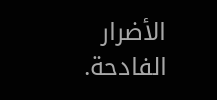الأضرار الفادحة.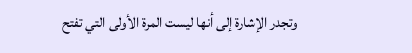وتجدر الإشارة إلى أنها ليست المرة الأولى التي تفتح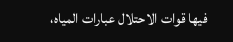فيها قوات الاحتلال عبارات المياه،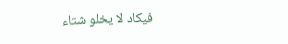فيكاد لا يخلو شتاء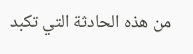من هذه الحادثة التي تكبد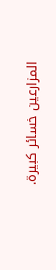المزارعين خسائر كبيرة.